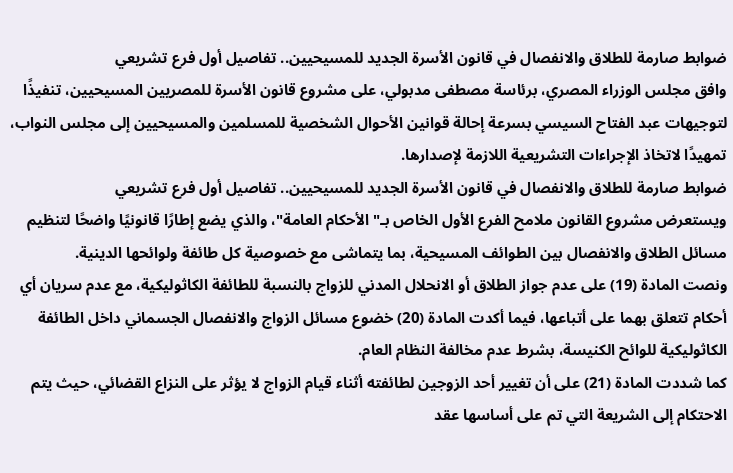ضوابط صارمة للطلاق والانفصال في قانون الأسرة الجديد للمسيحيين.. تفاصيل أول فرع تشريعي
وافق مجلس الوزراء المصري، برئاسة مصطفى مدبولي، على مشروع قانون الأسرة للمصريين المسيحيين، تنفيذًا لتوجيهات عبد الفتاح السيسي بسرعة إحالة قوانين الأحوال الشخصية للمسلمين والمسيحيين إلى مجلس النواب، تمهيدًا لاتخاذ الإجراءات التشريعية اللازمة لإصدارها.
ضوابط صارمة للطلاق والانفصال في قانون الأسرة الجديد للمسيحيين.. تفاصيل أول فرع تشريعي
ويستعرض مشروع القانون ملامح الفرع الأول الخاص بـ"الأحكام العامة"، والذي يضع إطارًا قانونيًا واضحًا لتنظيم مسائل الطلاق والانفصال بين الطوائف المسيحية، بما يتماشى مع خصوصية كل طائفة ولوائحها الدينية.
ونصت المادة (19) على عدم جواز الطلاق أو الانحلال المدني للزواج بالنسبة للطائفة الكاثوليكية، مع عدم سريان أي أحكام تتعلق بهما على أتباعها، فيما أكدت المادة (20) خضوع مسائل الزواج والانفصال الجسماني داخل الطائفة الكاثوليكية للوائح الكنيسة، بشرط عدم مخالفة النظام العام.
كما شددت المادة (21) على أن تغيير أحد الزوجين لطائفته أثناء قيام الزواج لا يؤثر على النزاع القضائي، حيث يتم الاحتكام إلى الشريعة التي تم على أساسها عقد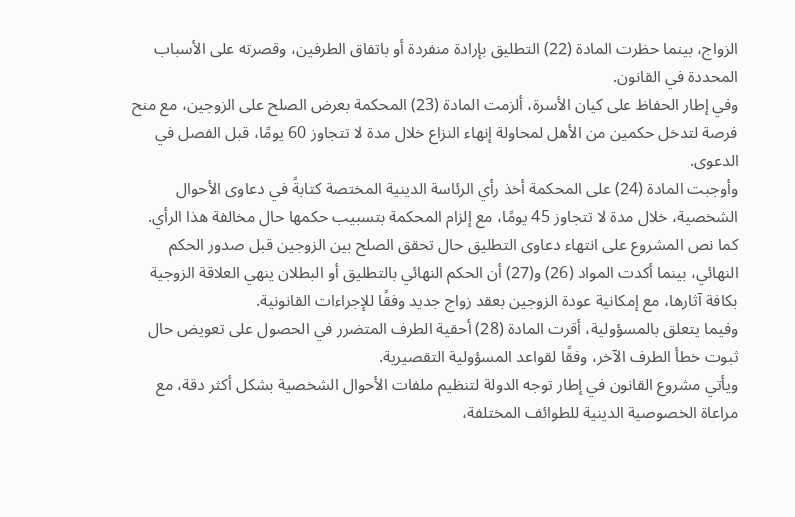الزواج، بينما حظرت المادة (22) التطليق بإرادة منفردة أو باتفاق الطرفين، وقصرته على الأسباب المحددة في القانون.
وفي إطار الحفاظ على كيان الأسرة، ألزمت المادة (23) المحكمة بعرض الصلح على الزوجين، مع منح فرصة لتدخل حكمين من الأهل لمحاولة إنهاء النزاع خلال مدة لا تتجاوز 60 يومًا، قبل الفصل في الدعوى.
وأوجبت المادة (24) على المحكمة أخذ رأي الرئاسة الدينية المختصة كتابةً في دعاوى الأحوال الشخصية، خلال مدة لا تتجاوز 45 يومًا، مع إلزام المحكمة بتسبيب حكمها حال مخالفة هذا الرأي.
كما نص المشروع على انتهاء دعاوى التطليق حال تحقق الصلح بين الزوجين قبل صدور الحكم النهائي، بينما أكدت المواد (26) و(27) أن الحكم النهائي بالتطليق أو البطلان ينهي العلاقة الزوجية بكافة آثارها، مع إمكانية عودة الزوجين بعقد زواج جديد وفقًا للإجراءات القانونية.
وفيما يتعلق بالمسؤولية، أقرت المادة (28) أحقية الطرف المتضرر في الحصول على تعويض حال ثبوت خطأ الطرف الآخر، وفقًا لقواعد المسؤولية التقصيرية.
ويأتي مشروع القانون في إطار توجه الدولة لتنظيم ملفات الأحوال الشخصية بشكل أكثر دقة، مع مراعاة الخصوصية الدينية للطوائف المختلفة،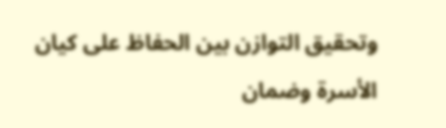وتحقيق التوازن بين الحفاظ على كيان الأسرة وضمان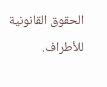الحقوق القانونية للأطراف.